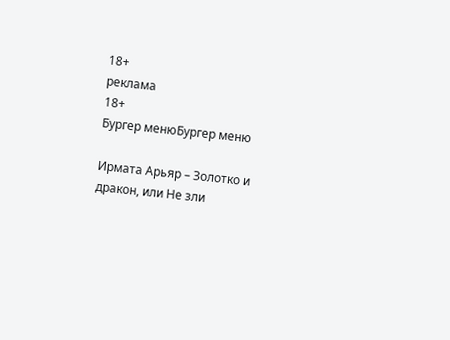18+
реклама
18+
Бургер менюБургер меню

Ирмата Арьяр – Золотко и дракон, или Не зли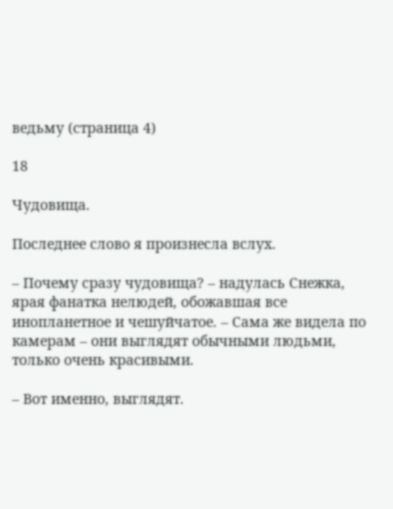ведьму (страница 4)

18

Чудовища.

Последнее слово я произнесла вслух.

– Почему сразу чудовища? – надулась Снежка, ярая фанатка нелюдей, обожавшая все инопланетное и чешуйчатое. – Сама же видела по камерам – они выглядят обычными людьми, только очень красивыми.

– Вот именно, выглядят.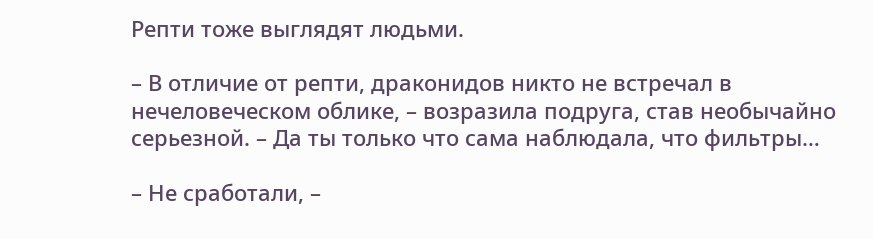Репти тоже выглядят людьми.

– В отличие от репти, драконидов никто не встречал в нечеловеческом облике, – возразила подруга, став необычайно серьезной. – Да ты только что сама наблюдала, что фильтры…

– Не сработали, –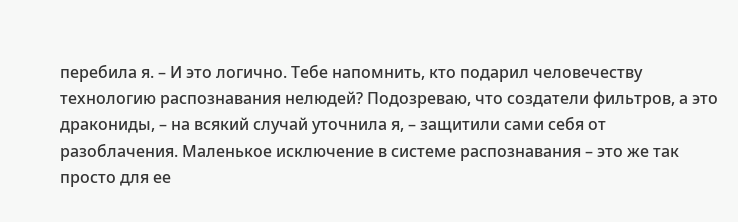перебила я. – И это логично. Тебе напомнить, кто подарил человечеству технологию распознавания нелюдей? Подозреваю, что создатели фильтров, а это дракониды, – на всякий случай уточнила я, – защитили сами себя от разоблачения. Маленькое исключение в системе распознавания – это же так просто для ее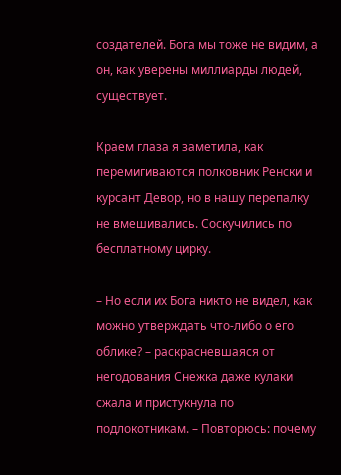создателей. Бога мы тоже не видим, а он, как уверены миллиарды людей, существует.

Краем глаза я заметила, как перемигиваются полковник Ренски и курсант Девор, но в нашу перепалку не вмешивались. Соскучились по бесплатному цирку.

– Но если их Бога никто не видел, как можно утверждать что-либо о его облике? – раскрасневшаяся от негодования Снежка даже кулаки сжала и пристукнула по подлокотникам. – Повторюсь: почему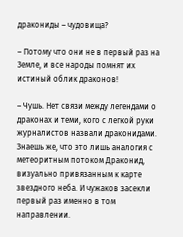дракониды – чудовища?

– Потому что они не в первый раз на Земле, и все народы помнят их истиный облик драконов!

– Чушь. Нет связи между легендами о драконах и теми, кого с легкой руки журналистов назвали драконидами. Знаешь же, что это лишь аналогия с метеоритным потоком Драконид, визуально привязанным к карте звездного неба. И чужаков засекли первый раз именно в том направлении.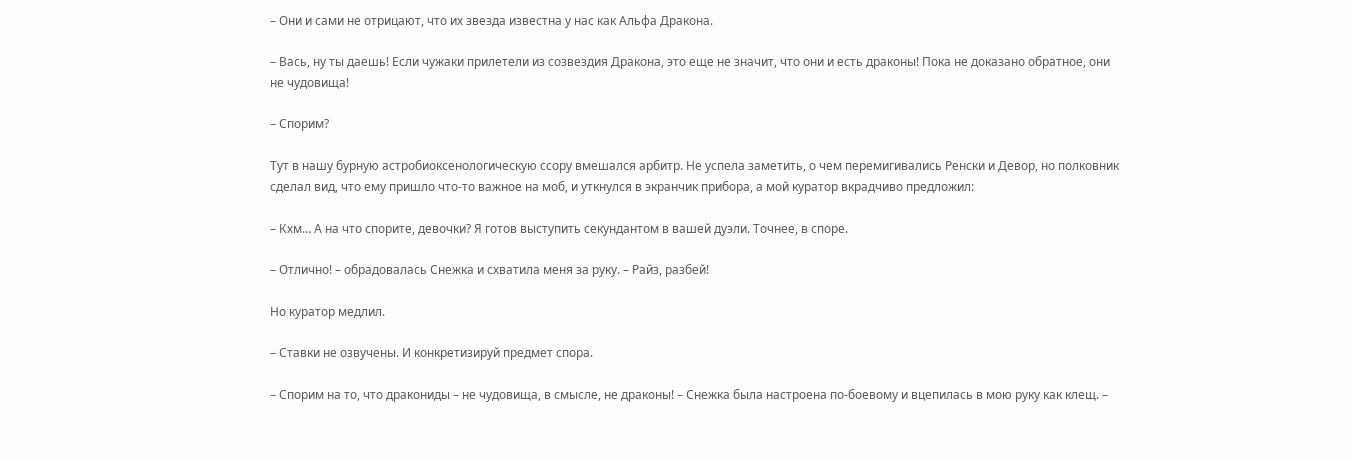– Они и сами не отрицают, что их звезда известна у нас как Альфа Дракона.

– Вась, ну ты даешь! Если чужаки прилетели из созвездия Дракона, это еще не значит, что они и есть драконы! Пока не доказано обратное, они не чудовища!

– Спорим?

Тут в нашу бурную астробиоксенологическую ссору вмешался арбитр. Не успела заметить, о чем перемигивались Ренски и Девор, но полковник сделал вид, что ему пришло что-то важное на моб, и уткнулся в экранчик прибора, а мой куратор вкрадчиво предложил:

– Кхм… А на что спорите, девочки? Я готов выступить секундантом в вашей дуэли. Точнее, в споре.

– Отлично! – обрадовалась Снежка и схватила меня за руку. – Райз, разбей!

Но куратор медлил.

– Ставки не озвучены. И конкретизируй предмет спора.

– Спорим на то, что дракониды – не чудовища, в смысле, не драконы! – Снежка была настроена по-боевому и вцепилась в мою руку как клещ. –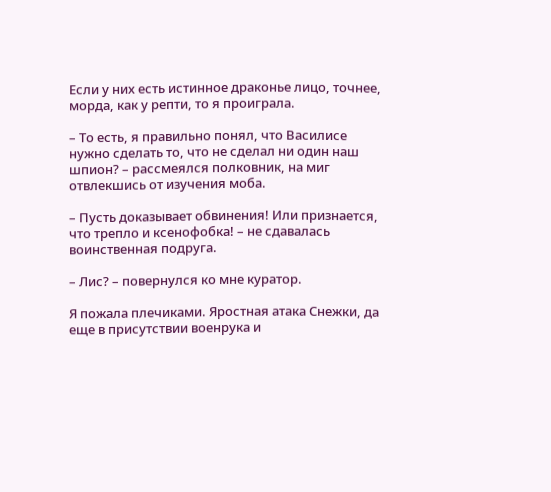Если у них есть истинное драконье лицо, точнее, морда, как у репти, то я проиграла.

– То есть, я правильно понял, что Василисе нужно сделать то, что не сделал ни один наш шпион? – рассмеялся полковник, на миг отвлекшись от изучения моба.

– Пусть доказывает обвинения! Или признается, что трепло и ксенофобка! – не сдавалась воинственная подруга.

– Лис? – повернулся ко мне куратор.

Я пожала плечиками. Яростная атака Снежки, да еще в присутствии военрука и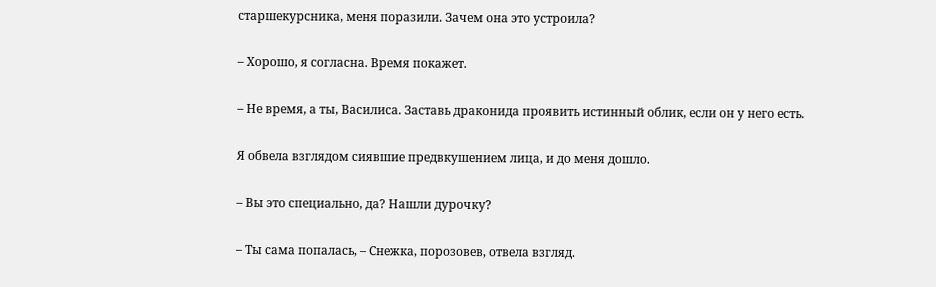старшекурсника, меня поразили. Зачем она это устроила?

– Хорошо, я согласна. Время покажет.

– Не время, а ты, Василиса. Заставь драконида проявить истинный облик, если он у него есть.

Я обвела взглядом сиявшие предвкушением лица, и до меня дошло.

– Вы это специально, да? Нашли дурочку?

– Ты сама попалась, – Снежка, порозовев, отвела взгляд.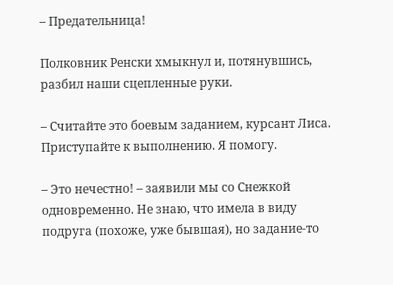– Предательница!

Полковник Ренски хмыкнул и, потянувшись, разбил наши сцепленные руки.

– Считайте это боевым заданием, курсант Лиса. Приступайте к выполнению. Я помогу.

– Это нечестно! – заявили мы со Снежкой одновременно. Не знаю, что имела в виду подруга (похоже, уже бывшая), но задание-то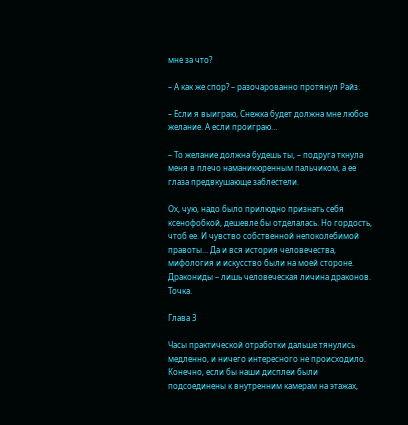мне за что?

– А как же спор? – разочарованно протянул Райз.

– Если я выиграю, Снежка будет должна мне любое желание. А если проиграю…

– То желание должна будешь ты, – подруга ткнула меня в плечо наманикюренным пальчиком, а ее глаза предвкушающе заблестели.

Ох, чую, надо было прилюдно признать себя ксенофобкой, дешевле бы отделалась. Но гордость, чтоб ее. И чувство собственной непоколебимой правоты… Да и вся история человечества, мифология и искусство были на моей стороне. Дракониды – лишь человеческая личина драконов. Точка.

Глава 3

Часы практической отработки дальше тянулись медленно, и ничего интересного не происходило. Конечно, если бы наши дисплеи были подсоединены к внутренним камерам на этажах,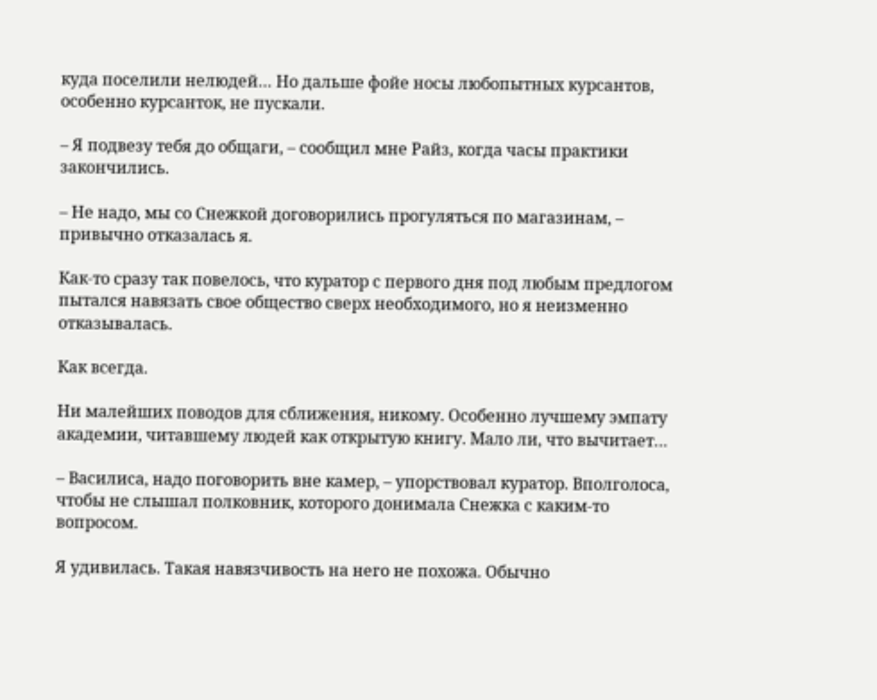куда поселили нелюдей… Но дальше фойе носы любопытных курсантов, особенно курсанток, не пускали.

– Я подвезу тебя до общаги, – сообщил мне Райз, когда часы практики закончились.

– Не надо, мы со Снежкой договорились прогуляться по магазинам, – привычно отказалась я.

Как-то сразу так повелось, что куратор с первого дня под любым предлогом пытался навязать свое общество сверх необходимого, но я неизменно отказывалась.

Как всегда.

Ни малейших поводов для сближения, никому. Особенно лучшему эмпату академии, читавшему людей как открытую книгу. Мало ли, что вычитает…

– Василиса, надо поговорить вне камер, – упорствовал куратор. Вполголоса, чтобы не слышал полковник, которого донимала Снежка с каким-то вопросом.

Я удивилась. Такая навязчивость на него не похожа. Обычно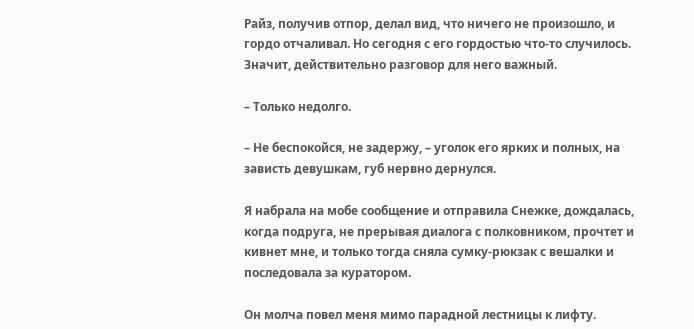Райз, получив отпор, делал вид, что ничего не произошло, и гордо отчаливал. Но сегодня с его гордостью что-то случилось. Значит, действительно разговор для него важный.

– Только недолго.

– Не беспокойся, не задержу, – уголок его ярких и полных, на зависть девушкам, губ нервно дернулся.

Я набрала на мобе сообщение и отправила Снежке, дождалась, когда подруга, не прерывая диалога с полковником, прочтет и кивнет мне, и только тогда сняла сумку-рюкзак с вешалки и последовала за куратором.

Он молча повел меня мимо парадной лестницы к лифту.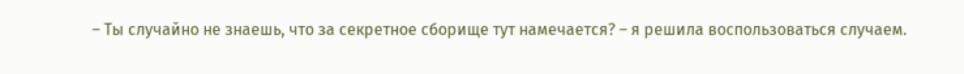– Ты случайно не знаешь, что за секретное сборище тут намечается? – я решила воспользоваться случаем.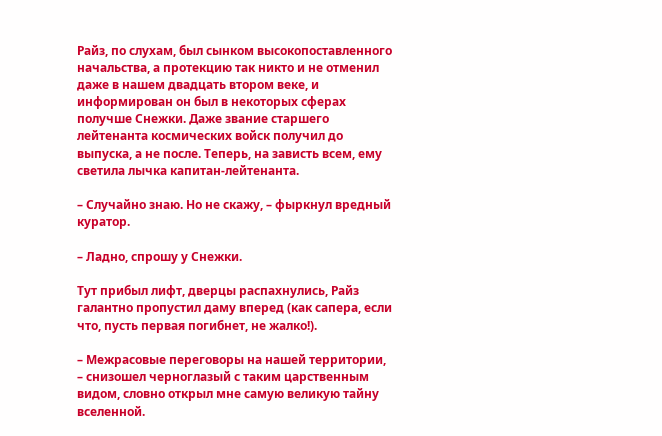Райз, по слухам, был сынком высокопоставленного начальства, а протекцию так никто и не отменил даже в нашем двадцать втором веке, и информирован он был в некоторых сферах получше Снежки. Даже звание старшего лейтенанта космических войск получил до выпуска, а не после. Теперь, на зависть всем, ему светила лычка капитан-лейтенанта.

– Случайно знаю. Но не скажу, – фыркнул вредный куратор.

– Ладно, спрошу у Снежки.

Тут прибыл лифт, дверцы распахнулись, Райз галантно пропустил даму вперед (как сапера, если что, пусть первая погибнет, не жалко!).

– Межрасовые переговоры на нашей территории, – снизошел черноглазый с таким царственным видом, словно открыл мне самую великую тайну вселенной.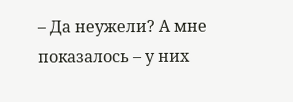– Да неужели? А мне показалось – у них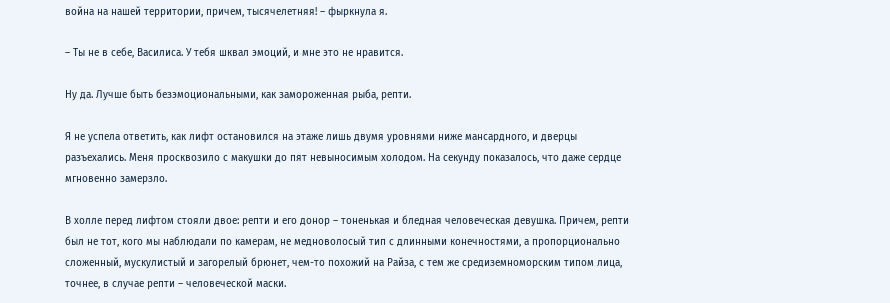война на нашей территории, причем, тысячелетняя! – фыркнула я.

– Ты не в себе, Василиса. У тебя шквал эмоций, и мне это не нравится.

Ну да. Лучше быть безэмоциональными, как замороженная рыба, репти.

Я не успела ответить, как лифт остановился на этаже лишь двумя уровнями ниже мансардного, и дверцы разъехались. Меня просквозило с макушки до пят невыносимым холодом. На секунду показалось, что даже сердце мгновенно замерзло.

В холле перед лифтом стояли двое: репти и его донор – тоненькая и бледная человеческая девушка. Причем, репти был не тот, кого мы наблюдали по камерам, не медноволосый тип с длинными конечностями, а пропорционально сложенный, мускулистый и загорелый брюнет, чем-то похожий на Райза, с тем же средиземноморским типом лица, точнее, в случае репти – человеческой маски.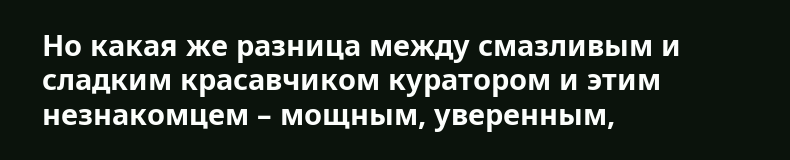Но какая же разница между смазливым и сладким красавчиком куратором и этим незнакомцем – мощным, уверенным,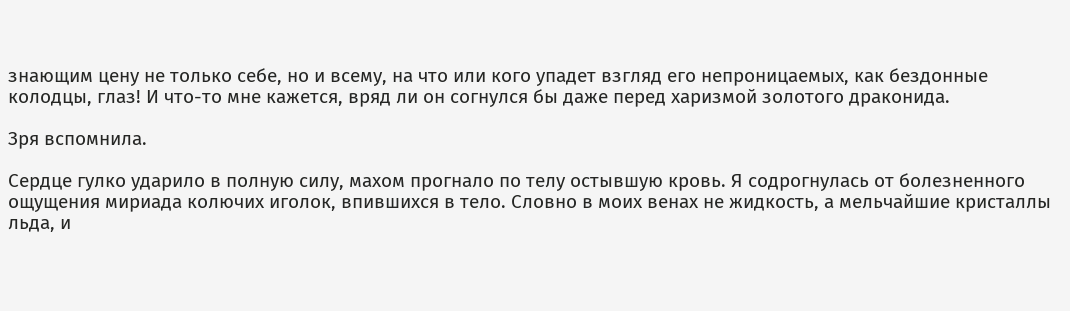знающим цену не только себе, но и всему, на что или кого упадет взгляд его непроницаемых, как бездонные колодцы, глаз! И что-то мне кажется, вряд ли он согнулся бы даже перед харизмой золотого драконида.

Зря вспомнила.

Сердце гулко ударило в полную силу, махом прогнало по телу остывшую кровь. Я содрогнулась от болезненного ощущения мириада колючих иголок, впившихся в тело. Словно в моих венах не жидкость, а мельчайшие кристаллы льда, и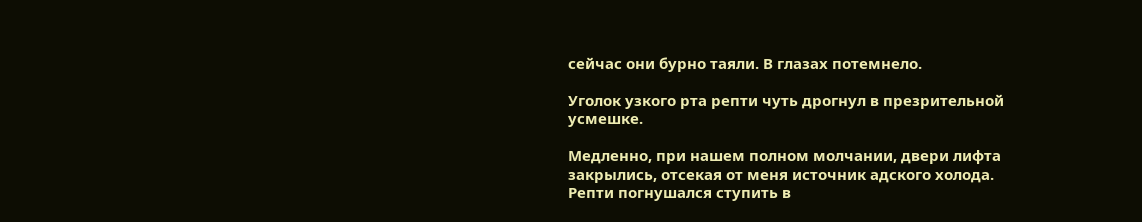сейчас они бурно таяли. В глазах потемнело.

Уголок узкого рта репти чуть дрогнул в презрительной усмешке.

Медленно, при нашем полном молчании, двери лифта закрылись, отсекая от меня источник адского холода. Репти погнушался ступить в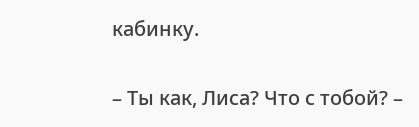кабинку.

– Ты как, Лиса? Что с тобой? –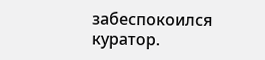забеспокоился куратор.